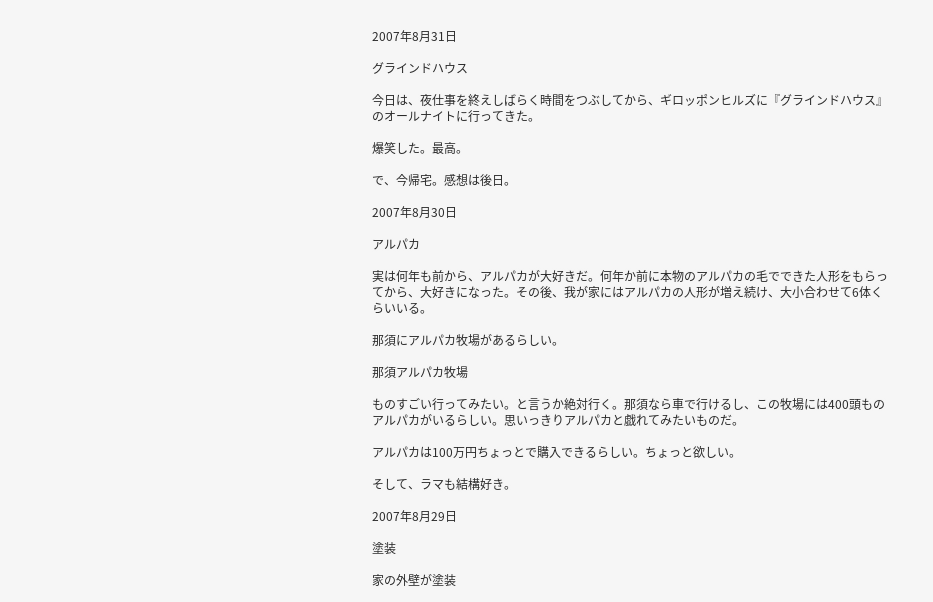2007年8月31日

グラインドハウス

今日は、夜仕事を終えしばらく時間をつぶしてから、ギロッポンヒルズに『グラインドハウス』のオールナイトに行ってきた。

爆笑した。最高。

で、今帰宅。感想は後日。

2007年8月30日

アルパカ

実は何年も前から、アルパカが大好きだ。何年か前に本物のアルパカの毛でできた人形をもらってから、大好きになった。その後、我が家にはアルパカの人形が増え続け、大小合わせて6体くらいいる。

那須にアルパカ牧場があるらしい。

那須アルパカ牧場

ものすごい行ってみたい。と言うか絶対行く。那須なら車で行けるし、この牧場には400頭ものアルパカがいるらしい。思いっきりアルパカと戯れてみたいものだ。

アルパカは100万円ちょっとで購入できるらしい。ちょっと欲しい。

そして、ラマも結構好き。

2007年8月29日

塗装

家の外壁が塗装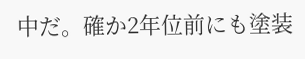中だ。確か2年位前にも塗装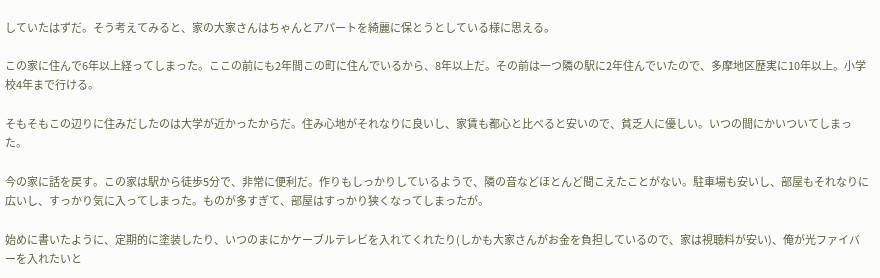していたはずだ。そう考えてみると、家の大家さんはちゃんとアパートを綺麗に保とうとしている様に思える。

この家に住んで6年以上経ってしまった。ここの前にも2年間この町に住んでいるから、8年以上だ。その前は一つ隣の駅に2年住んでいたので、多摩地区歴実に10年以上。小学校4年まで行ける。

そもそもこの辺りに住みだしたのは大学が近かったからだ。住み心地がそれなりに良いし、家賃も都心と比べると安いので、貧乏人に優しい。いつの間にかいついてしまった。

今の家に話を戻す。この家は駅から徒歩5分で、非常に便利だ。作りもしっかりしているようで、隣の音などほとんど聞こえたことがない。駐車場も安いし、部屋もそれなりに広いし、すっかり気に入ってしまった。ものが多すぎて、部屋はすっかり狭くなってしまったが。

始めに書いたように、定期的に塗装したり、いつのまにかケーブルテレビを入れてくれたり(しかも大家さんがお金を負担しているので、家は視聴料が安い)、俺が光ファイバーを入れたいと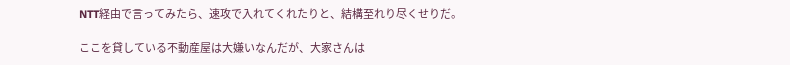NTT経由で言ってみたら、速攻で入れてくれたりと、結構至れり尽くせりだ。

ここを貸している不動産屋は大嫌いなんだが、大家さんは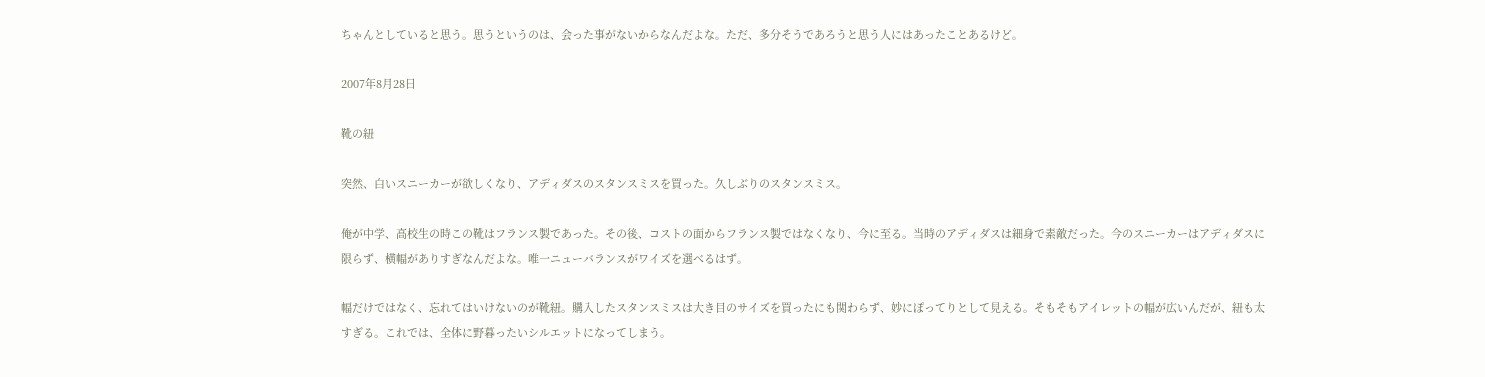ちゃんとしていると思う。思うというのは、会った事がないからなんだよな。ただ、多分そうであろうと思う人にはあったことあるけど。

2007年8月28日

靴の紐

突然、白いスニーカーが欲しくなり、アディダスのスタンスミスを買った。久しぶりのスタンスミス。

俺が中学、高校生の時この靴はフランス製であった。その後、コストの面からフランス製ではなくなり、今に至る。当時のアディダスは細身で素敵だった。今のスニーカーはアディダスに限らず、横幅がありすぎなんだよな。唯一ニューバランスがワイズを選べるはず。

幅だけではなく、忘れてはいけないのが靴紐。購入したスタンスミスは大き目のサイズを買ったにも関わらず、妙にぽってりとして見える。そもそもアイレットの幅が広いんだが、紐も太すぎる。これでは、全体に野暮ったいシルエットになってしまう。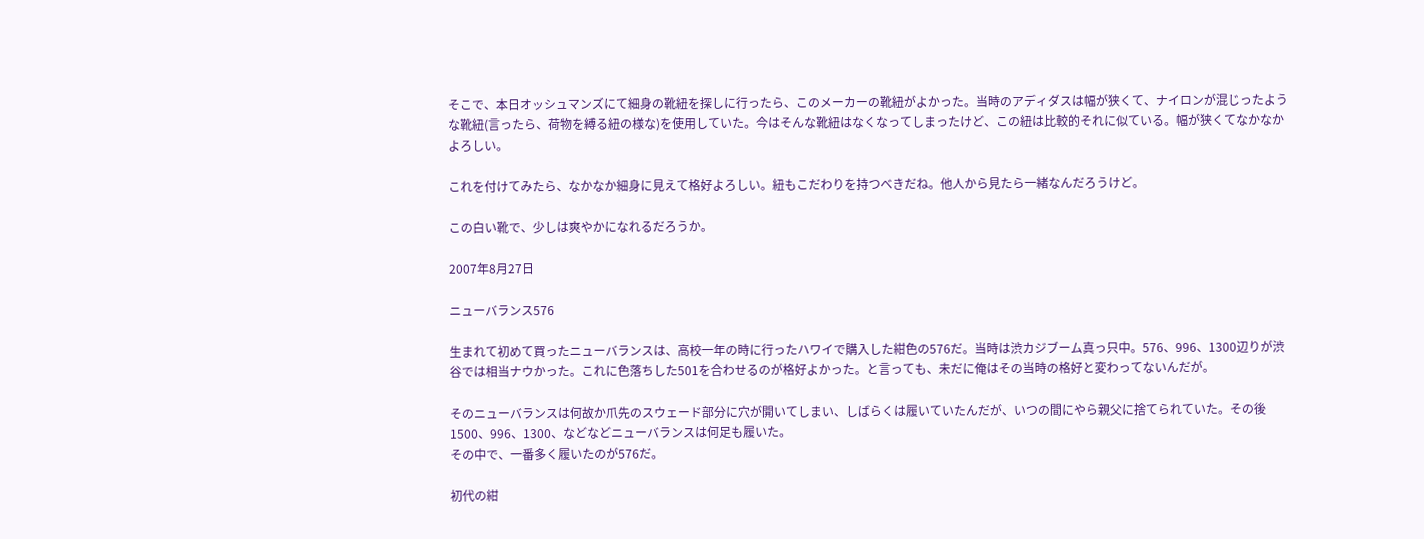そこで、本日オッシュマンズにて細身の靴紐を探しに行ったら、このメーカーの靴紐がよかった。当時のアディダスは幅が狭くて、ナイロンが混じったような靴紐(言ったら、荷物を縛る紐の様な)を使用していた。今はそんな靴紐はなくなってしまったけど、この紐は比較的それに似ている。幅が狭くてなかなかよろしい。

これを付けてみたら、なかなか細身に見えて格好よろしい。紐もこだわりを持つべきだね。他人から見たら一緒なんだろうけど。

この白い靴で、少しは爽やかになれるだろうか。

2007年8月27日

ニューバランス576

生まれて初めて買ったニューバランスは、高校一年の時に行ったハワイで購入した紺色の576だ。当時は渋カジブーム真っ只中。576、996、1300辺りが渋谷では相当ナウかった。これに色落ちした501を合わせるのが格好よかった。と言っても、未だに俺はその当時の格好と変わってないんだが。

そのニューバランスは何故か爪先のスウェード部分に穴が開いてしまい、しばらくは履いていたんだが、いつの間にやら親父に捨てられていた。その後1500、996、1300、などなどニューバランスは何足も履いた。
その中で、一番多く履いたのが576だ。

初代の紺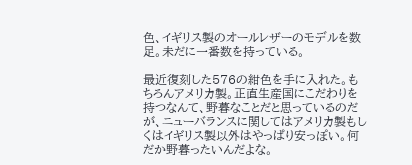色、イギリス製のオールレザーのモデルを数足。未だに一番数を持っている。

最近復刻した576の紺色を手に入れた。もちろんアメリカ製。正直生産国にこだわりを持つなんて、野暮なことだと思っているのだが、ニューバランスに関してはアメリカ製もしくはイギリス製以外はやっぱり安っぽい。何だか野暮ったいんだよな。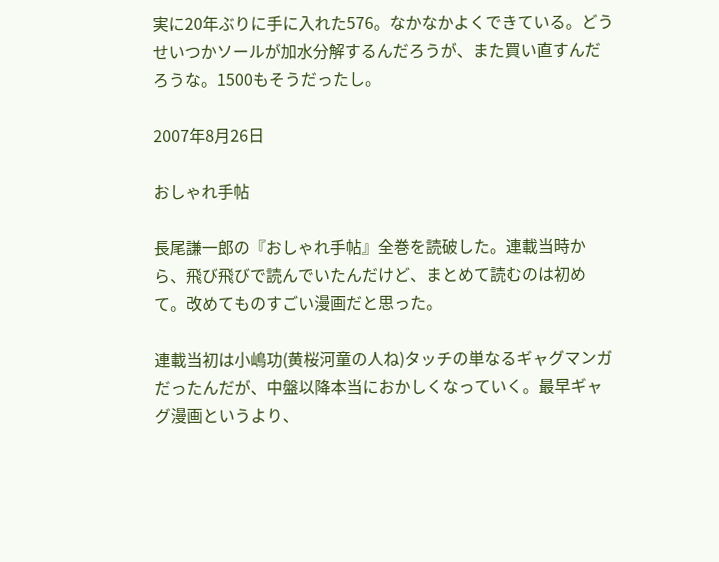実に20年ぶりに手に入れた576。なかなかよくできている。どうせいつかソールが加水分解するんだろうが、また買い直すんだろうな。1500もそうだったし。

2007年8月26日

おしゃれ手帖

長尾謙一郎の『おしゃれ手帖』全巻を読破した。連載当時から、飛び飛びで読んでいたんだけど、まとめて読むのは初めて。改めてものすごい漫画だと思った。

連載当初は小嶋功(黄桜河童の人ね)タッチの単なるギャグマンガだったんだが、中盤以降本当におかしくなっていく。最早ギャグ漫画というより、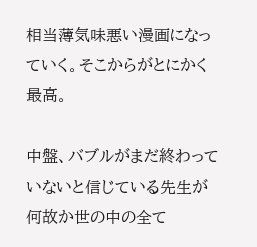相当薄気味悪い漫画になっていく。そこからがとにかく最高。

中盤、バブルがまだ終わっていないと信じている先生が何故か世の中の全て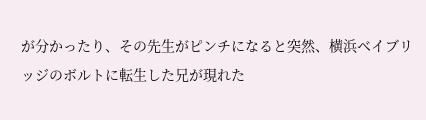が分かったり、その先生がピンチになると突然、横浜ベイブリッジのボルトに転生した兄が現れた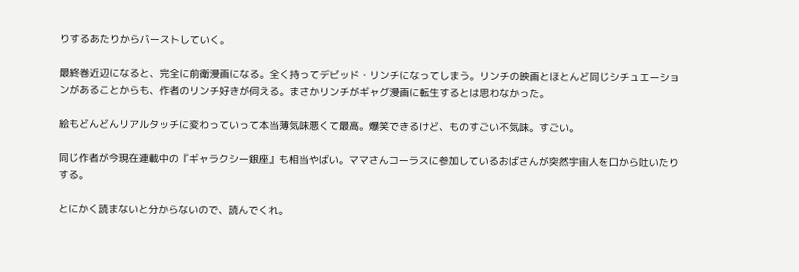りするあたりからバーストしていく。

最終巻近辺になると、完全に前衛漫画になる。全く持ってデビッド・リンチになってしまう。リンチの映画とほとんど同じシチュエーションがあることからも、作者のリンチ好きが伺える。まさかリンチがギャグ漫画に転生するとは思わなかった。

絵もどんどんリアルタッチに変わっていって本当薄気味悪くて最高。爆笑できるけど、ものすごい不気味。すごい。

同じ作者が今現在連載中の『ギャラクシー銀座』も相当やばい。ママさんコーラスに参加しているおばさんが突然宇宙人を口から吐いたりする。

とにかく読まないと分からないので、読んでくれ。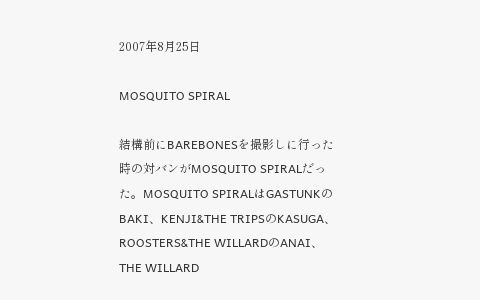2007年8月25日

MOSQUITO SPIRAL

結構前にBAREBONESを撮影しに行った時の対バンがMOSQUITO SPIRALだった。MOSQUITO SPIRALはGASTUNKのBAKI、KENJI&THE TRIPSのKASUGA、ROOSTERS&THE WILLARDのANAI、THE WILLARD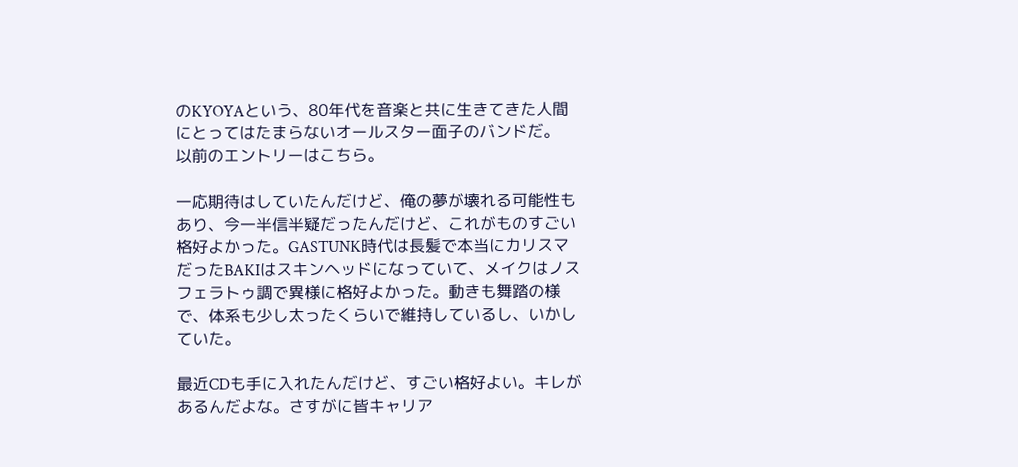のKYOYAという、80年代を音楽と共に生きてきた人間にとってはたまらないオールスター面子のバンドだ。
以前のエントリーはこちら。

一応期待はしていたんだけど、俺の夢が壊れる可能性もあり、今一半信半疑だったんだけど、これがものすごい格好よかった。GASTUNK時代は長髪で本当にカリスマだったBAKIはスキンヘッドになっていて、メイクはノスフェラトゥ調で異様に格好よかった。動きも舞踏の様で、体系も少し太ったくらいで維持しているし、いかしていた。

最近CDも手に入れたんだけど、すごい格好よい。キレがあるんだよな。さすがに皆キャリア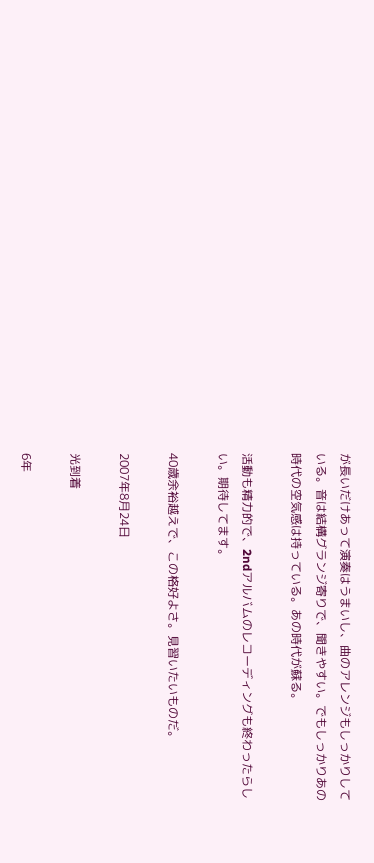が長いだけあって演奏はうまいし、曲のアレンジもしっかりしている。音は結構グランジ寄りで、聞きやすい。でもしっかりあの時代の空気感は持っている。あの時代が蘇る。

活動も精力的で、2ndアルバムのレコーディングも終わったらしい。期待してます。

40歳余裕越えで、この格好よさ。見習いたいものだ。

2007年8月24日

光到着

6年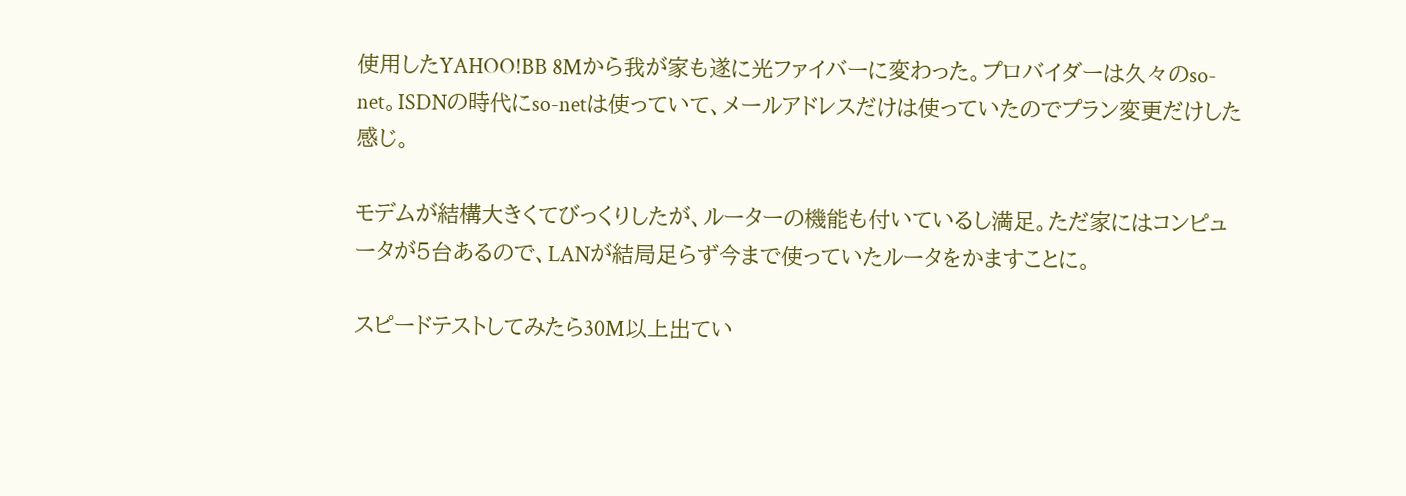使用したYAHOO!BB 8Mから我が家も遂に光ファイバーに変わった。プロバイダーは久々のso-net。ISDNの時代にso-netは使っていて、メールアドレスだけは使っていたのでプラン変更だけした感じ。

モデムが結構大きくてびっくりしたが、ルーターの機能も付いているし満足。ただ家にはコンピュータが5台あるので、LANが結局足らず今まで使っていたルータをかますことに。

スピードテストしてみたら30M以上出てい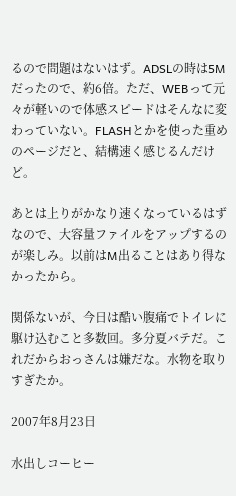るので問題はないはず。ADSLの時は5Mだったので、約6倍。ただ、WEBって元々が軽いので体感スピードはそんなに変わっていない。FLASHとかを使った重めのページだと、結構速く感じるんだけど。

あとは上りがかなり速くなっているはずなので、大容量ファイルをアップするのが楽しみ。以前はM出ることはあり得なかったから。

関係ないが、今日は酷い腹痛でトイレに駆け込むこと多数回。多分夏バテだ。これだからおっさんは嫌だな。水物を取りすぎたか。

2007年8月23日

水出しコーヒー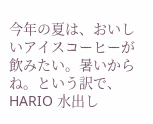今年の夏は、おいしいアイスコーヒーが飲みたい。暑いからね。という訳で、HARIO 水出し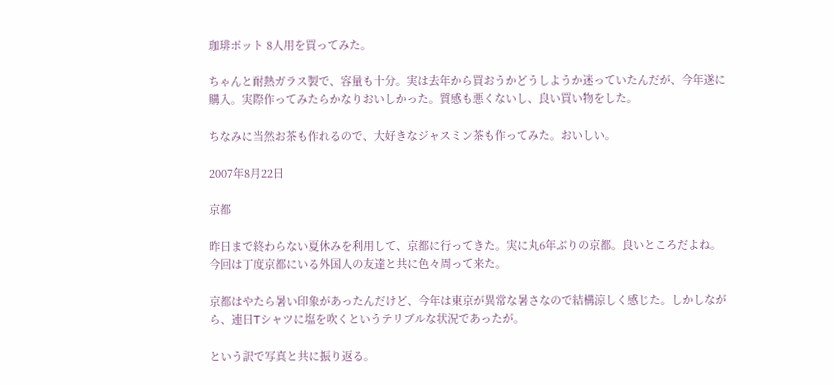珈琲ポット 8人用を買ってみた。

ちゃんと耐熱ガラス製で、容量も十分。実は去年から買おうかどうしようか迷っていたんだが、今年遂に購入。実際作ってみたらかなりおいしかった。質感も悪くないし、良い買い物をした。

ちなみに当然お茶も作れるので、大好きなジャスミン茶も作ってみた。おいしい。

2007年8月22日

京都

昨日まで終わらない夏休みを利用して、京都に行ってきた。実に丸6年ぶりの京都。良いところだよね。
今回は丁度京都にいる外国人の友達と共に色々周って来た。

京都はやたら暑い印象があったんだけど、今年は東京が異常な暑さなので結構涼しく感じた。しかしながら、連日Tシャツに塩を吹くというテリブルな状況であったが。

という訳で写真と共に振り返る。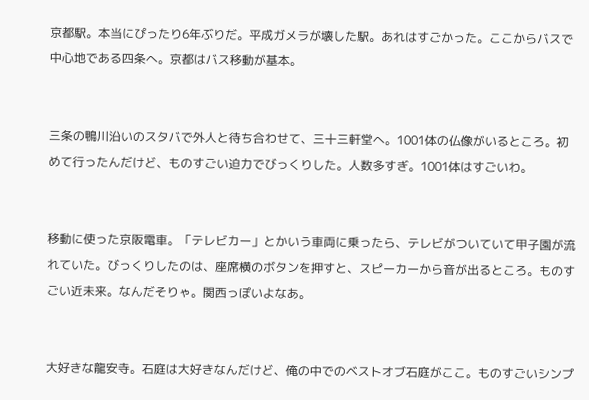京都駅。本当にぴったり6年ぶりだ。平成ガメラが壊した駅。あれはすごかった。ここからバスで中心地である四条へ。京都はバス移動が基本。


三条の鴨川沿いのスタバで外人と待ち合わせて、三十三軒堂へ。1001体の仏像がいるところ。初めて行ったんだけど、ものすごい迫力でびっくりした。人数多すぎ。1001体はすごいわ。


移動に使った京阪電車。「テレビカー」とかいう車両に乗ったら、テレビがついていて甲子園が流れていた。びっくりしたのは、座席横のボタンを押すと、スピーカーから音が出るところ。ものすごい近未来。なんだそりゃ。関西っぽいよなあ。


大好きな龍安寺。石庭は大好きなんだけど、俺の中でのベストオブ石庭がここ。ものすごいシンプ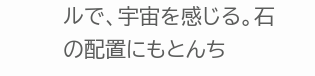ルで、宇宙を感じる。石の配置にもとんち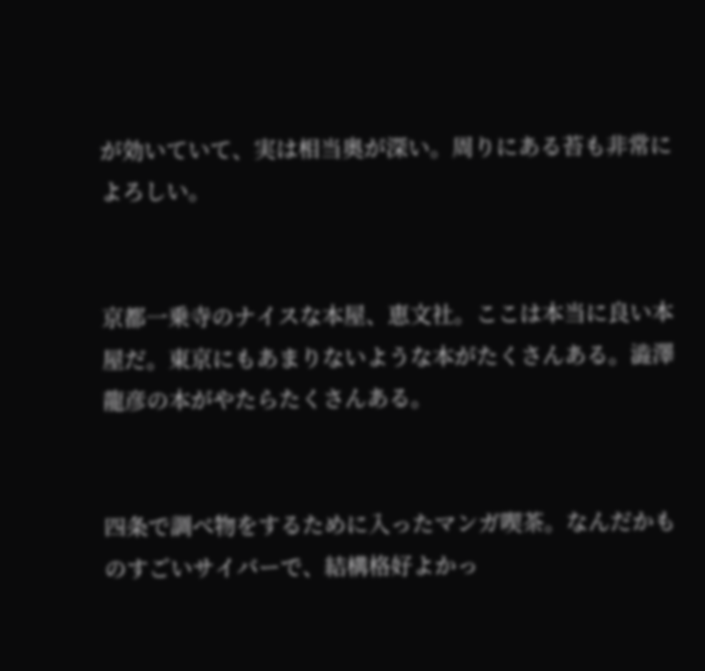が効いていて、実は相当奥が深い。周りにある苔も非常によろしい。


京都一乗寺のナイスな本屋、恵文社。ここは本当に良い本屋だ。東京にもあまりないような本がたくさんある。澁澤龍彦の本がやたらたくさんある。


四条で調べ物をするために入ったマンガ喫茶。なんだかものすごいサイバーで、結構格好よかっ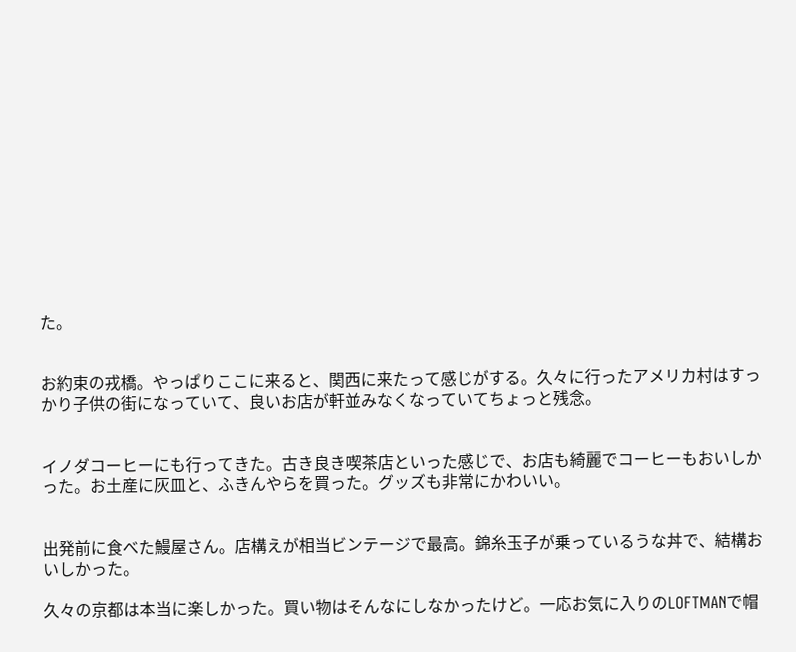た。


お約束の戎橋。やっぱりここに来ると、関西に来たって感じがする。久々に行ったアメリカ村はすっかり子供の街になっていて、良いお店が軒並みなくなっていてちょっと残念。


イノダコーヒーにも行ってきた。古き良き喫茶店といった感じで、お店も綺麗でコーヒーもおいしかった。お土産に灰皿と、ふきんやらを買った。グッズも非常にかわいい。


出発前に食べた鰻屋さん。店構えが相当ビンテージで最高。錦糸玉子が乗っているうな丼で、結構おいしかった。

久々の京都は本当に楽しかった。買い物はそんなにしなかったけど。一応お気に入りのLOFTMANで帽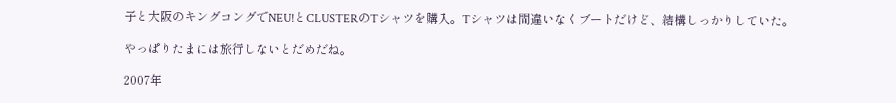子と大阪のキングコングでNEU!とCLUSTERのTシャツを購入。Tシャツは間違いなくブートだけど、結構しっかりしていた。

やっぱりたまには旅行しないとだめだね。

2007年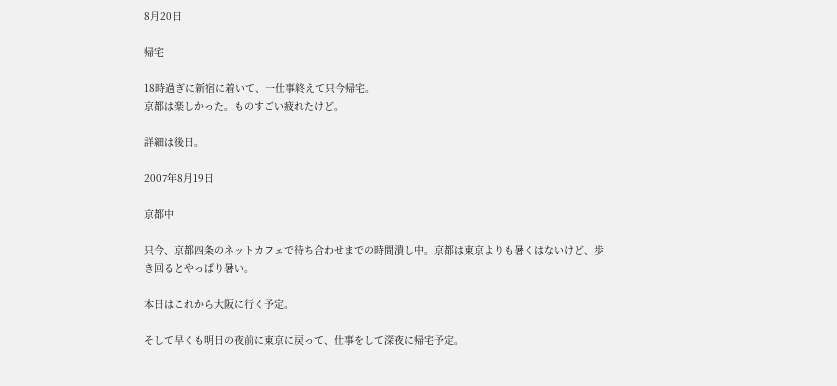8月20日

帰宅

18時過ぎに新宿に着いて、一仕事終えて只今帰宅。
京都は楽しかった。ものすごい疲れたけど。

詳細は後日。

2007年8月19日

京都中

只今、京都四条のネットカフェで待ち合わせまでの時間潰し中。京都は東京よりも暑くはないけど、歩き回るとやっぱり暑い。

本日はこれから大阪に行く予定。

そして早くも明日の夜前に東京に戻って、仕事をして深夜に帰宅予定。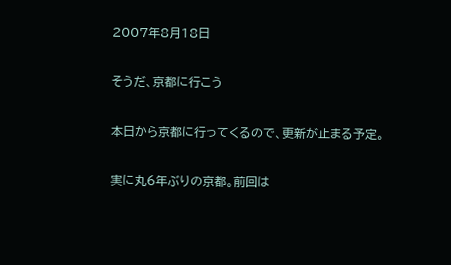2007年8月18日

そうだ、京都に行こう

本日から京都に行ってくるので、更新が止まる予定。

実に丸6年ぶりの京都。前回は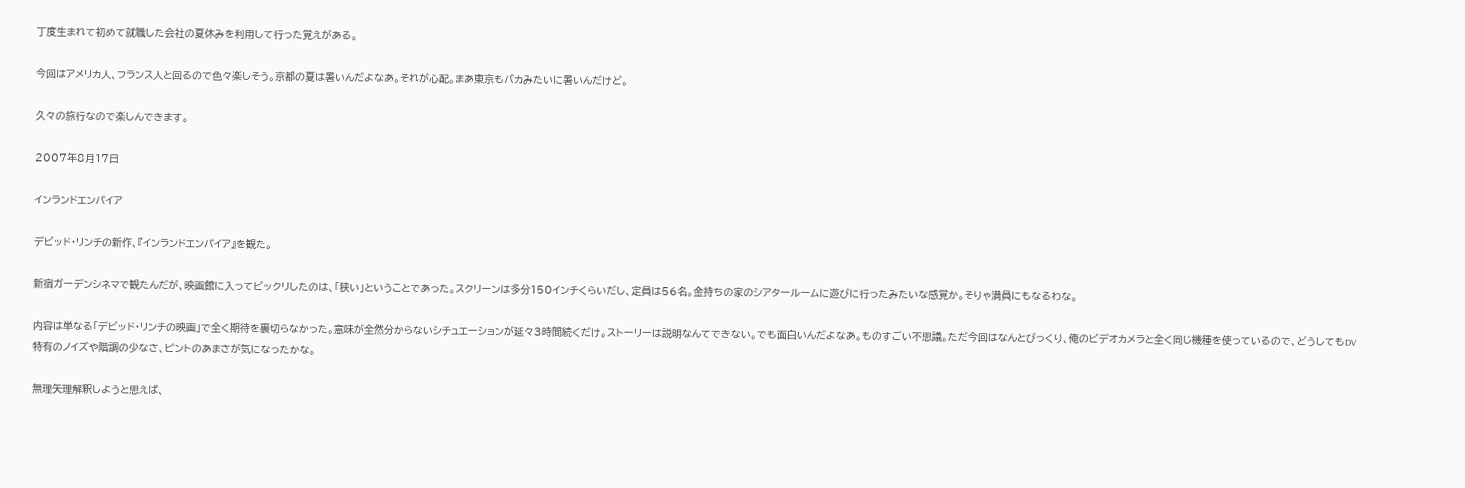丁度生まれて初めて就職した会社の夏休みを利用して行った覚えがある。

今回はアメリカ人、フランス人と回るので色々楽しそう。京都の夏は暑いんだよなあ。それが心配。まあ東京もバカみたいに暑いんだけど。

久々の旅行なので楽しんできます。

2007年8月17日

インランドエンパイア

デビッド・リンチの新作、『インランドエンパイア』を観た。

新宿ガーデンシネマで観たんだが、映画館に入ってビックリしたのは、「狭い」ということであった。スクリーンは多分150インチくらいだし、定員は56名。金持ちの家のシアタールームに遊びに行ったみたいな感覚か。そりゃ満員にもなるわな。

内容は単なる「デビッド・リンチの映画」で全く期待を裏切らなかった。意味が全然分からないシチュエーションが延々3時間続くだけ。ストーリーは説明なんてできない。でも面白いんだよなあ。ものすごい不思議。ただ今回はなんとびっくり、俺のビデオカメラと全く同じ機種を使っているので、どうしてもDV特有のノイズや階調の少なさ、ピントのあまさが気になったかな。

無理矢理解釈しようと思えば、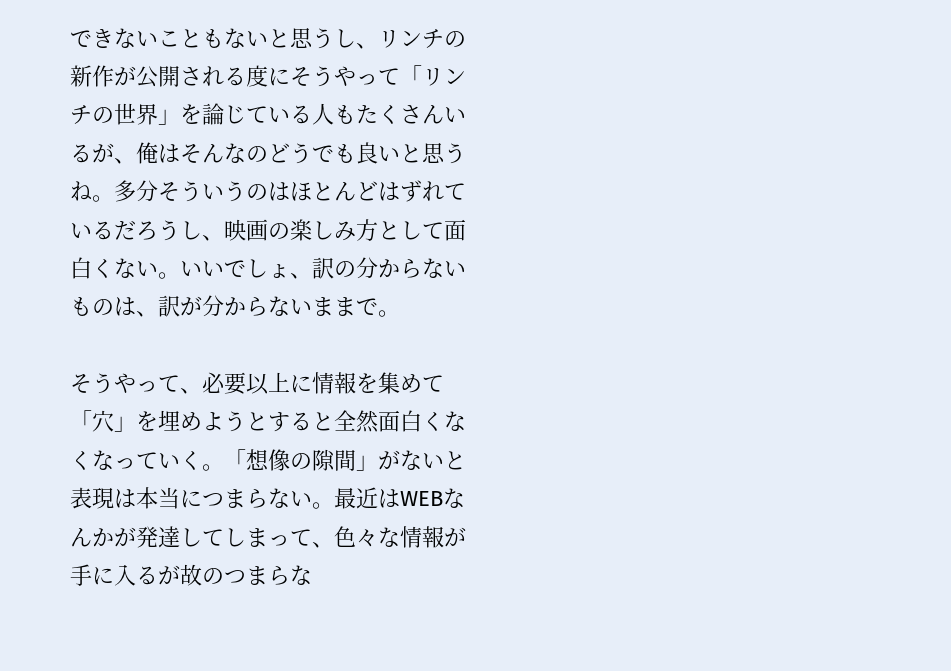できないこともないと思うし、リンチの新作が公開される度にそうやって「リンチの世界」を論じている人もたくさんいるが、俺はそんなのどうでも良いと思うね。多分そういうのはほとんどはずれているだろうし、映画の楽しみ方として面白くない。いいでしょ、訳の分からないものは、訳が分からないままで。

そうやって、必要以上に情報を集めて「穴」を埋めようとすると全然面白くなくなっていく。「想像の隙間」がないと表現は本当につまらない。最近はWEBなんかが発達してしまって、色々な情報が手に入るが故のつまらな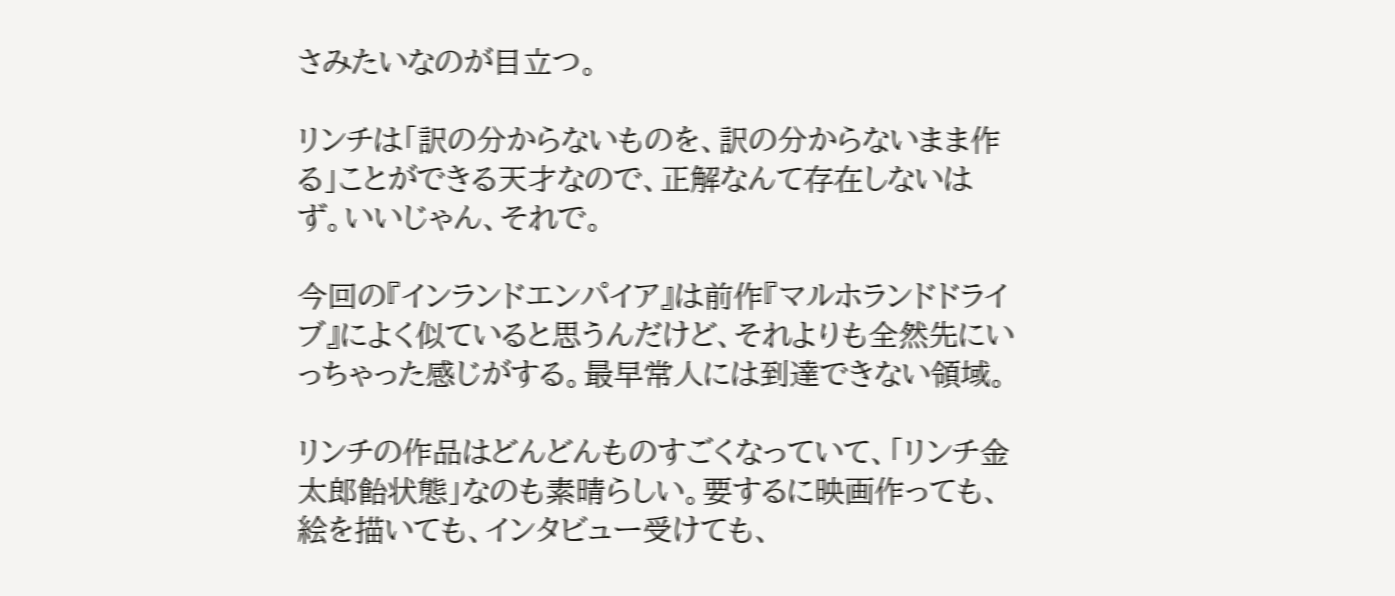さみたいなのが目立つ。

リンチは「訳の分からないものを、訳の分からないまま作る」ことができる天才なので、正解なんて存在しないはず。いいじゃん、それで。

今回の『インランドエンパイア』は前作『マルホランドドライブ』によく似ていると思うんだけど、それよりも全然先にいっちゃった感じがする。最早常人には到達できない領域。

リンチの作品はどんどんものすごくなっていて、「リンチ金太郎飴状態」なのも素晴らしい。要するに映画作っても、絵を描いても、インタビュー受けても、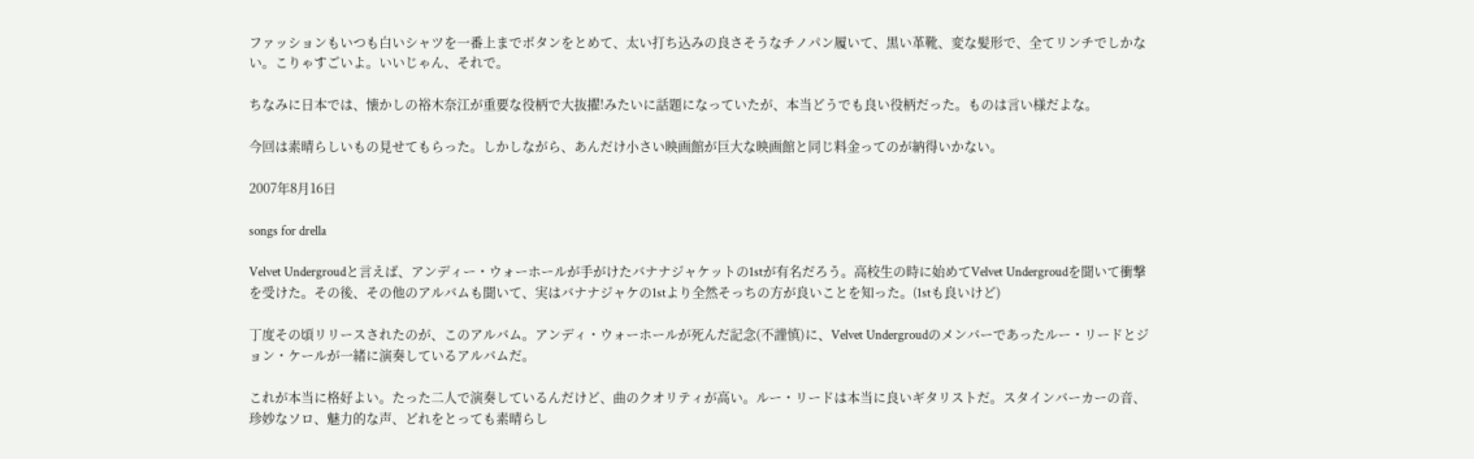ファッションもいつも白いシャツを一番上までボタンをとめて、太い打ち込みの良さそうなチノパン履いて、黒い革靴、変な髪形で、全てリンチでしかない。こりゃすごいよ。いいじゃん、それで。

ちなみに日本では、懐かしの裕木奈江が重要な役柄で大抜擢!みたいに話題になっていたが、本当どうでも良い役柄だった。ものは言い様だよな。

今回は素晴らしいもの見せてもらった。しかしながら、あんだけ小さい映画館が巨大な映画館と同じ料金ってのが納得いかない。

2007年8月16日

songs for drella

Velvet Undergroudと言えば、アンディー・ウォーホールが手がけたバナナジャケットの1stが有名だろう。高校生の時に始めてVelvet Undergroudを聞いて衝撃を受けた。その後、その他のアルバムも聞いて、実はバナナジャケの1stより全然そっちの方が良いことを知った。(1stも良いけど)

丁度その頃リリースされたのが、このアルバム。アンディ・ウォーホールが死んだ記念(不謹慎)に、Velvet Undergroudのメンバーであったルー・リードとジョン・ケールが一緒に演奏しているアルバムだ。

これが本当に格好よい。たった二人で演奏しているんだけど、曲のクオリティが高い。ルー・リードは本当に良いギタリストだ。スタインバーカーの音、珍妙なソロ、魅力的な声、どれをとっても素晴らし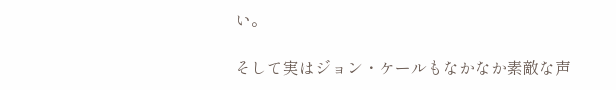い。

そして実はジョン・ケールもなかなか素敵な声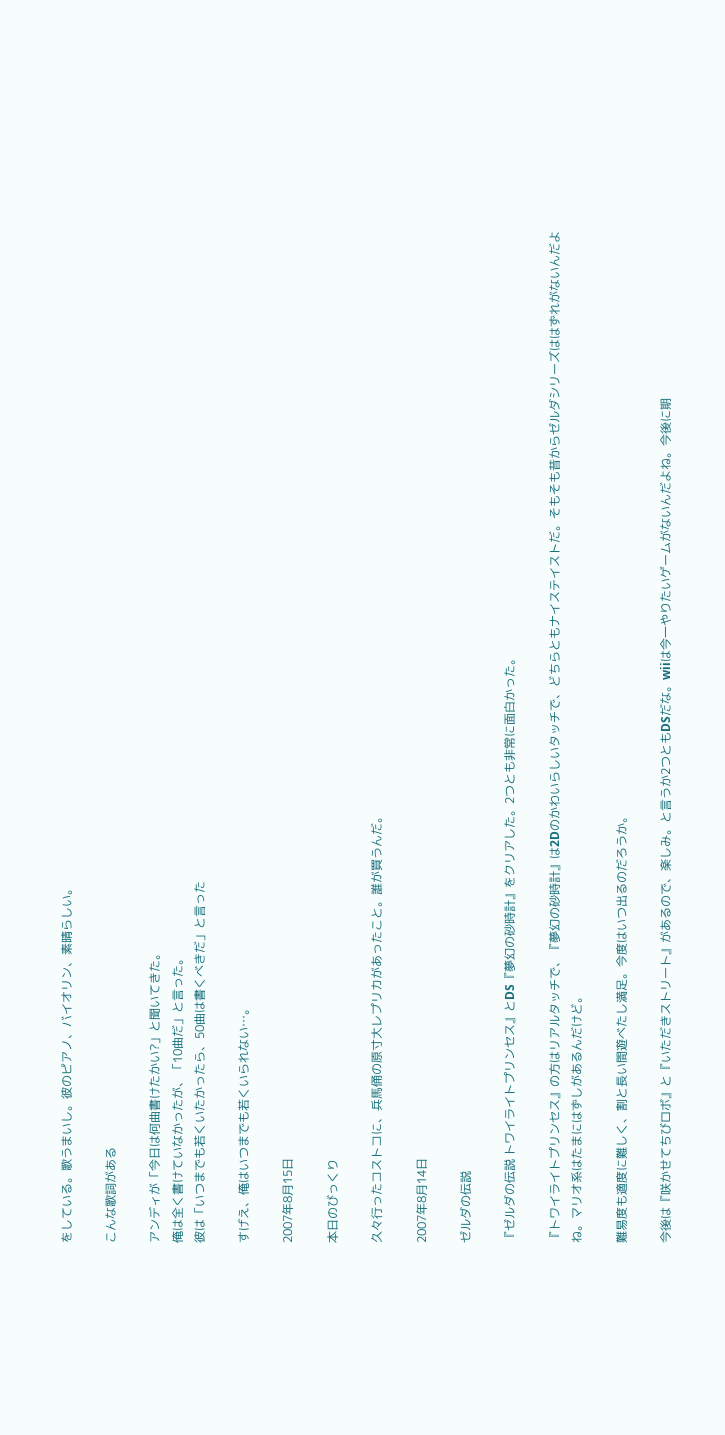をしている。歌うまいし。彼のピアノ、バイオリン、素晴らしい。

こんな歌詞がある

アンディが「今日は何曲書けたかい?」と聞いてきた。
俺は全く書けていなかったが、「10曲だ」と言った。
彼は「いつまでも若くいたかったら、50曲は書くべきだ」と言った

すげえ、俺はいつまでも若くいられない…。

2007年8月15日

本日のびっくり

久々行ったコストコに、兵馬俑の原寸大レプリカがあったこと。誰が買うんだ。

2007年8月14日

ゼルダの伝説

『ゼルダの伝説 トワイライトプリンセス』とDS『夢幻の砂時計』をクリアした。2つとも非常に面白かった。

『トワイライトプリンセス』の方はリアルタッチで、『夢幻の砂時計』は2Dのかわいらしいタッチで、どちらともナイステイストだ。そもそも昔からゼルダシリーズははずれがないんだよね。マリオ系はたまにはずしがあるんだけど。

難易度も適度に難しく、割と長い間遊べたし満足。今度はいつ出るのだろうか。

今後は『咲かせてちびロボ』と『いただきストリート』があるので、楽しみ。と言うか2つともDSだな。wiiは今一やりたいゲームがないんだよね。今後に期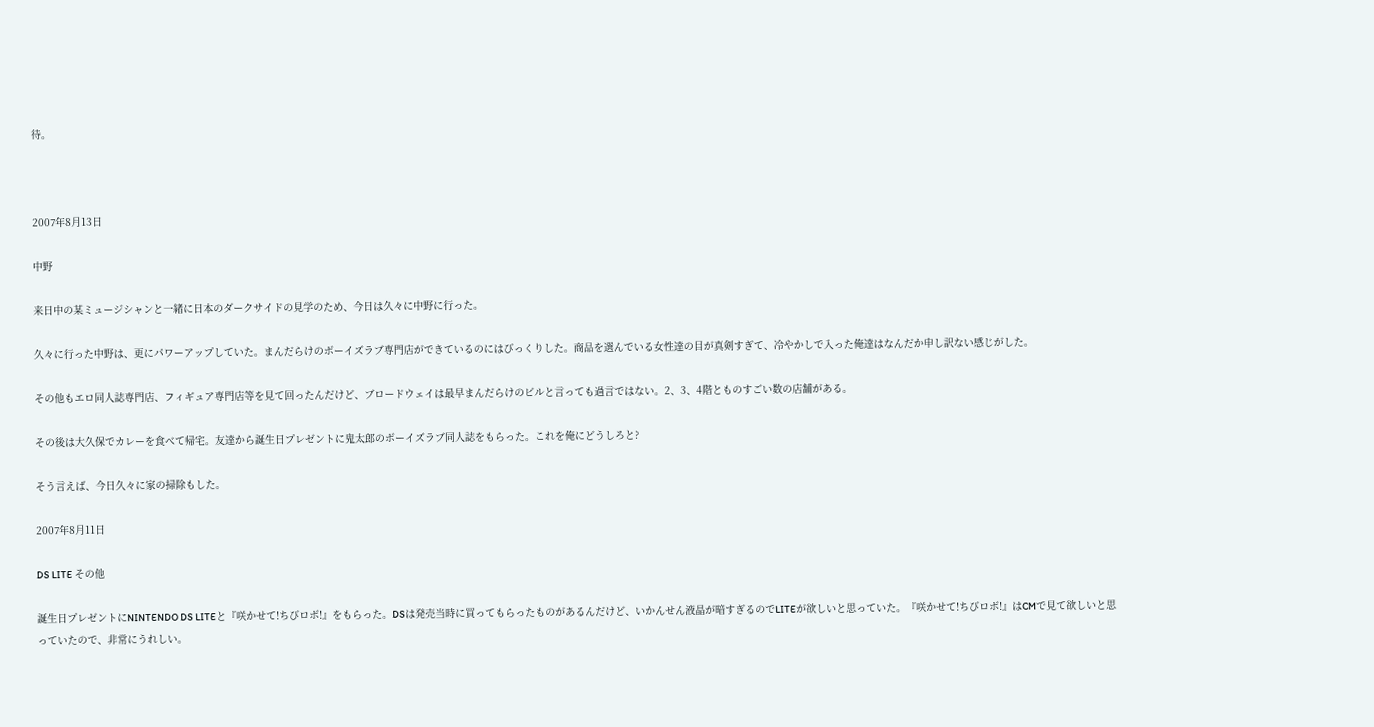待。



2007年8月13日

中野

来日中の某ミュージシャンと一緒に日本のダークサイドの見学のため、今日は久々に中野に行った。

久々に行った中野は、更にパワーアップしていた。まんだらけのボーイズラブ専門店ができているのにはびっくりした。商品を選んでいる女性達の目が真剣すぎて、冷やかしで入った俺達はなんだか申し訳ない感じがした。

その他もエロ同人誌専門店、フィギュア専門店等を見て回ったんだけど、ブロードウェイは最早まんだらけのビルと言っても過言ではない。2、3、4階とものすごい数の店舗がある。

その後は大久保でカレーを食べて帰宅。友達から誕生日プレゼントに鬼太郎のボーイズラブ同人誌をもらった。これを俺にどうしろと?

そう言えば、今日久々に家の掃除もした。

2007年8月11日

DS LITE その他

誕生日プレゼントにNINTENDO DS LITEと『咲かせて!ちびロボ!』をもらった。DSは発売当時に買ってもらったものがあるんだけど、いかんせん液晶が暗すぎるのでLITEが欲しいと思っていた。『咲かせて!ちびロボ!』はCMで見て欲しいと思っていたので、非常にうれしい。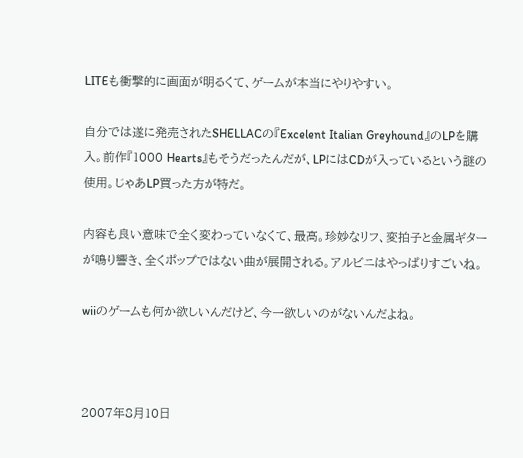LITEも衝撃的に画面が明るくて、ゲームが本当にやりやすい。

自分では遂に発売されたSHELLACの『Excelent Italian Greyhound』のLPを購入。前作『1000 Hearts』もそうだったんだが、LPにはCDが入っているという謎の使用。じゃあLP買った方が特だ。

内容も良い意味で全く変わっていなくて、最高。珍妙なリフ、変拍子と金属ギターが鳴り響き、全くポップではない曲が展開される。アルビニはやっぱりすごいね。

wiiのゲームも何か欲しいんだけど、今一欲しいのがないんだよね。



2007年8月10日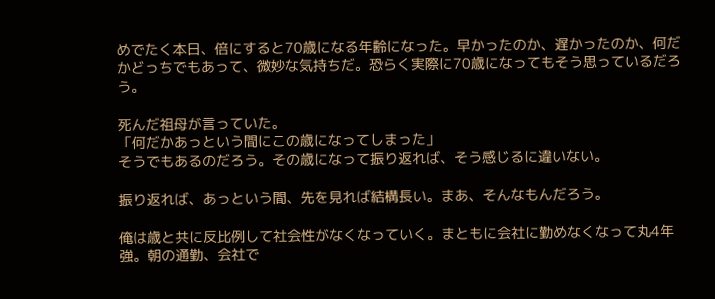めでたく本日、倍にすると70歳になる年齢になった。早かったのか、遅かったのか、何だかどっちでもあって、微妙な気持ちだ。恐らく実際に70歳になってもそう思っているだろう。

死んだ祖母が言っていた。
「何だかあっという間にこの歳になってしまった」
そうでもあるのだろう。その歳になって振り返れば、そう感じるに違いない。

振り返れば、あっという間、先を見れば結構長い。まあ、そんなもんだろう。

俺は歳と共に反比例して社会性がなくなっていく。まともに会社に勤めなくなって丸4年強。朝の通勤、会社で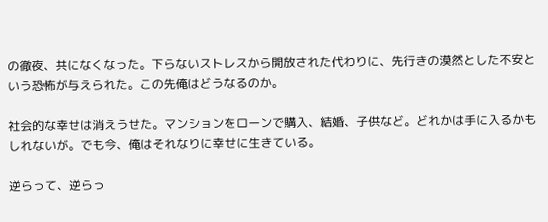の徹夜、共になくなった。下らないストレスから開放された代わりに、先行きの漠然とした不安という恐怖が与えられた。この先俺はどうなるのか。

社会的な幸せは消えうせた。マンションをローンで購入、結婚、子供など。どれかは手に入るかもしれないが。でも今、俺はそれなりに幸せに生きている。

逆らって、逆らっ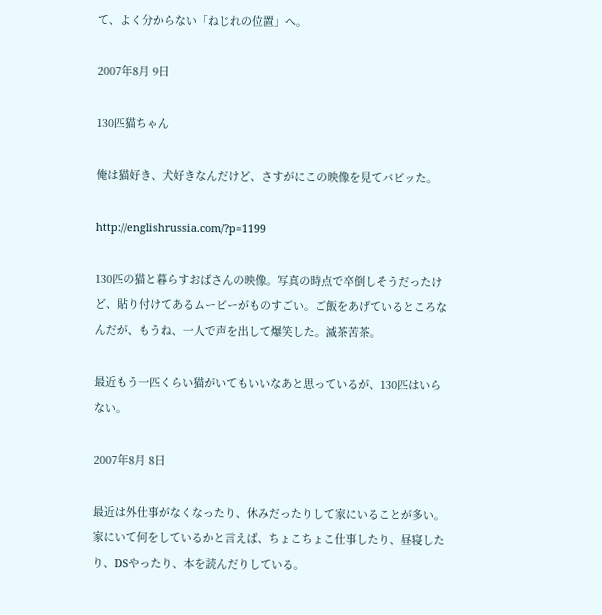て、よく分からない「ねじれの位置」へ。

2007年8月 9日

130匹猫ちゃん

俺は猫好き、犬好きなんだけど、さすがにこの映像を見てバビッた。

http://englishrussia.com/?p=1199

130匹の猫と暮らすおばさんの映像。写真の時点で卒倒しそうだったけど、貼り付けてあるムービーがものすごい。ご飯をあげているところなんだが、もうね、一人で声を出して爆笑した。滅茶苦茶。

最近もう一匹くらい猫がいてもいいなあと思っているが、130匹はいらない。

2007年8月 8日

最近は外仕事がなくなったり、休みだったりして家にいることが多い。家にいて何をしているかと言えば、ちょこちょこ仕事したり、昼寝したり、DSやったり、本を読んだりしている。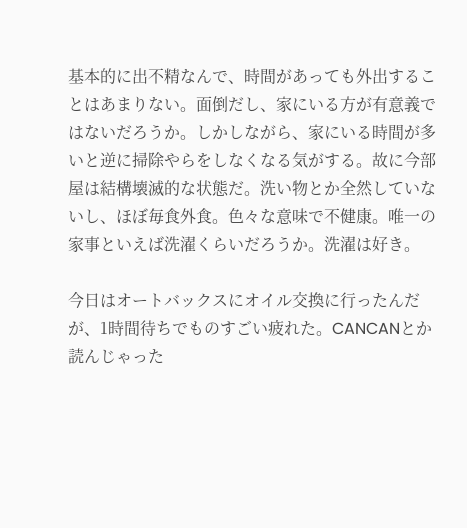基本的に出不精なんで、時間があっても外出することはあまりない。面倒だし、家にいる方が有意義ではないだろうか。しかしながら、家にいる時間が多いと逆に掃除やらをしなくなる気がする。故に今部屋は結構壊滅的な状態だ。洗い物とか全然していないし、ほぼ毎食外食。色々な意味で不健康。唯一の家事といえば洗濯くらいだろうか。洗濯は好き。

今日はオートバックスにオイル交換に行ったんだが、1時間待ちでものすごい疲れた。CANCANとか読んじゃった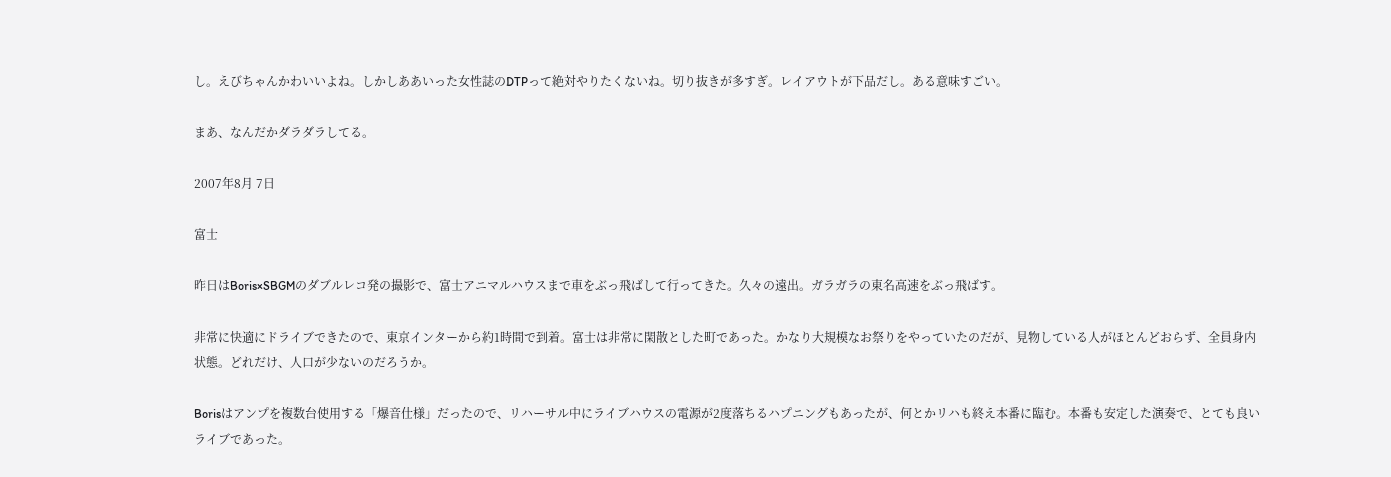し。えびちゃんかわいいよね。しかしああいった女性誌のDTPって絶対やりたくないね。切り抜きが多すぎ。レイアウトが下品だし。ある意味すごい。

まあ、なんだかダラダラしてる。

2007年8月 7日

富士

昨日はBoris×SBGMのダブルレコ発の撮影で、富士アニマルハウスまで車をぶっ飛ばして行ってきた。久々の遠出。ガラガラの東名高速をぶっ飛ばす。

非常に快適にドライブできたので、東京インターから約1時間で到着。富士は非常に閑散とした町であった。かなり大規模なお祭りをやっていたのだが、見物している人がほとんどおらず、全員身内状態。どれだけ、人口が少ないのだろうか。

Borisはアンプを複数台使用する「爆音仕様」だったので、リハーサル中にライブハウスの電源が2度落ちるハプニングもあったが、何とかリハも終え本番に臨む。本番も安定した演奏で、とても良いライブであった。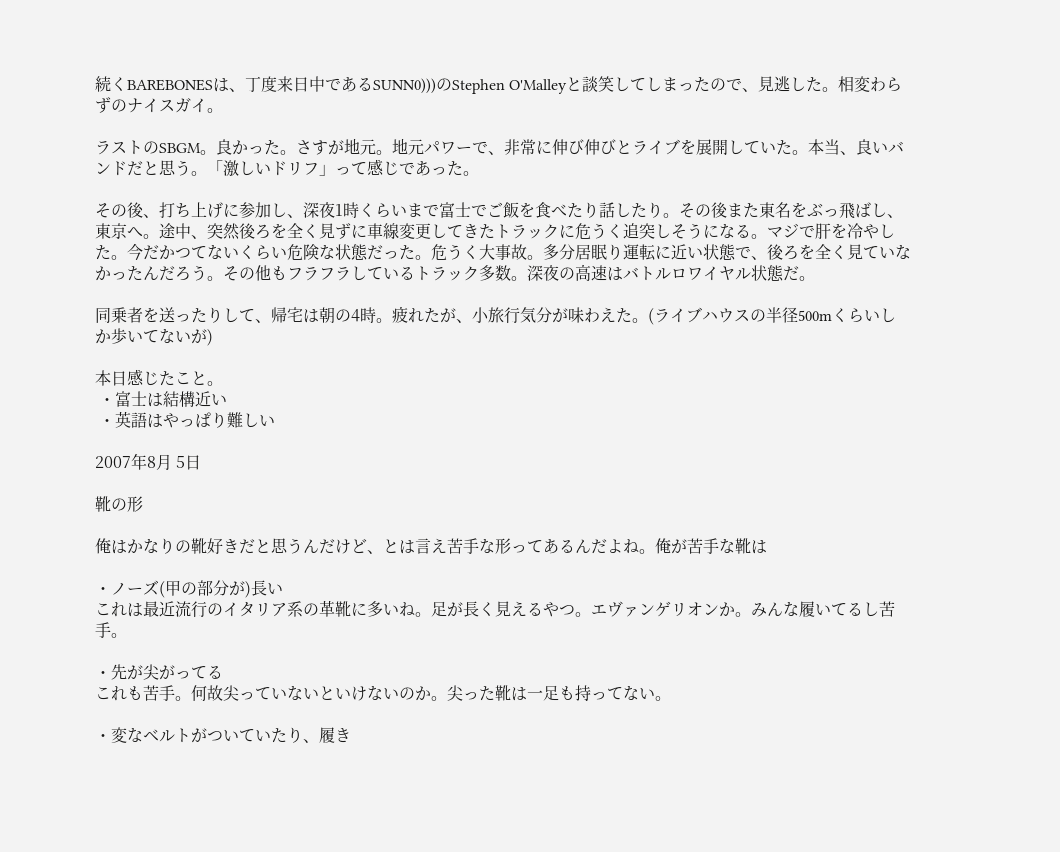続くBAREBONESは、丁度来日中であるSUNN0)))のStephen O'Malleyと談笑してしまったので、見逃した。相変わらずのナイスガイ。

ラストのSBGM。良かった。さすが地元。地元パワーで、非常に伸び伸びとライブを展開していた。本当、良いバンドだと思う。「激しいドリフ」って感じであった。

その後、打ち上げに参加し、深夜1時くらいまで富士でご飯を食べたり話したり。その後また東名をぶっ飛ばし、東京へ。途中、突然後ろを全く見ずに車線変更してきたトラックに危うく追突しそうになる。マジで肝を冷やした。今だかつてないくらい危険な状態だった。危うく大事故。多分居眠り運転に近い状態で、後ろを全く見ていなかったんだろう。その他もフラフラしているトラック多数。深夜の高速はバトルロワイヤル状態だ。

同乗者を送ったりして、帰宅は朝の4時。疲れたが、小旅行気分が味わえた。(ライブハウスの半径500mくらいしか歩いてないが)

本日感じたこと。
 ・富士は結構近い
 ・英語はやっぱり難しい

2007年8月 5日

靴の形

俺はかなりの靴好きだと思うんだけど、とは言え苦手な形ってあるんだよね。俺が苦手な靴は

・ノーズ(甲の部分が)長い
これは最近流行のイタリア系の革靴に多いね。足が長く見えるやつ。エヴァンゲリオンか。みんな履いてるし苦手。

・先が尖がってる
これも苦手。何故尖っていないといけないのか。尖った靴は一足も持ってない。

・変なベルトがついていたり、履き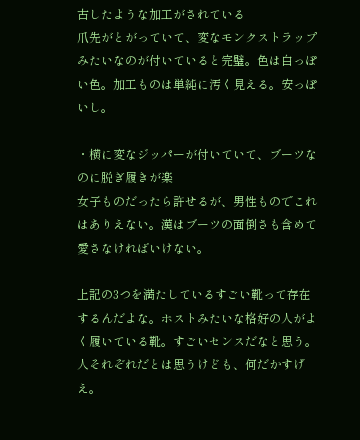古したような加工がされている
爪先がとがっていて、変なモンクストラップみたいなのが付いていると完璧。色は白っぽい色。加工ものは単純に汚く見える。安っぽいし。

・横に変なジッパーが付いていて、ブーツなのに脱ぎ履きが楽
女子ものだったら許せるが、男性ものでこれはありえない。漢はブーツの面倒さも含めて愛さなければいけない。

上記の3つを満たしているすごい靴って存在するんだよな。ホストみたいな格好の人がよく履いている靴。すごいセンスだなと思う。人それぞれだとは思うけども、何だかすげえ。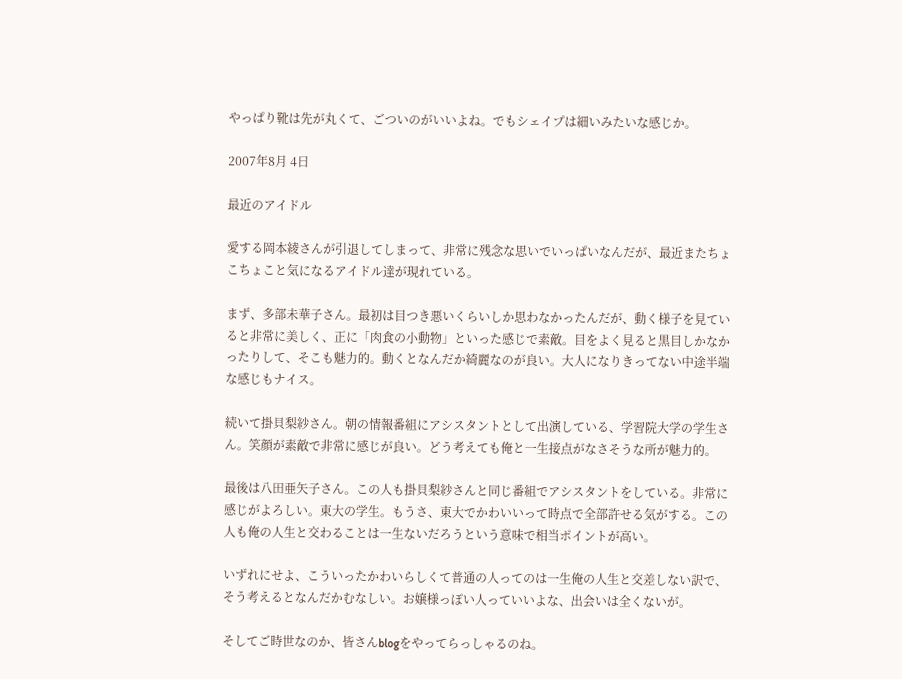やっぱり靴は先が丸くて、ごついのがいいよね。でもシェイプは細いみたいな感じか。

2007年8月 4日

最近のアイドル

愛する岡本綾さんが引退してしまって、非常に残念な思いでいっぱいなんだが、最近またちょこちょこと気になるアイドル達が現れている。

まず、多部未華子さん。最初は目つき悪いくらいしか思わなかったんだが、動く様子を見ていると非常に美しく、正に「肉食の小動物」といった感じで素敵。目をよく見ると黒目しかなかったりして、そこも魅力的。動くとなんだか綺麗なのが良い。大人になりきってない中途半端な感じもナイス。

続いて掛貝梨紗さん。朝の情報番組にアシスタントとして出演している、学習院大学の学生さん。笑顔が素敵で非常に感じが良い。どう考えても俺と一生接点がなさそうな所が魅力的。

最後は八田亜矢子さん。この人も掛貝梨紗さんと同じ番組でアシスタントをしている。非常に感じがよろしい。東大の学生。もうさ、東大でかわいいって時点で全部許せる気がする。この人も俺の人生と交わることは一生ないだろうという意味で相当ポイントが高い。

いずれにせよ、こういったかわいらしくて普通の人ってのは一生俺の人生と交差しない訳で、そう考えるとなんだかむなしい。お嬢様っぽい人っていいよな、出会いは全くないが。

そしてご時世なのか、皆さんblogをやってらっしゃるのね。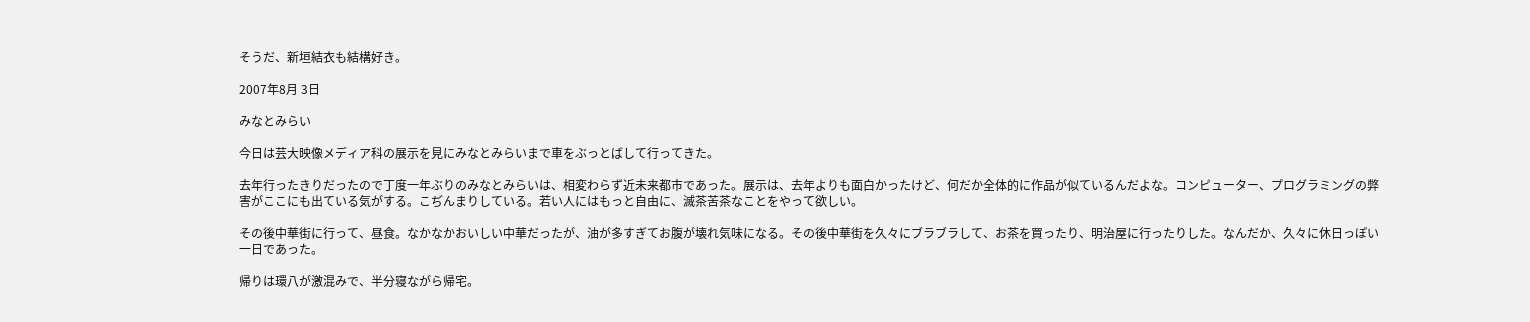そうだ、新垣結衣も結構好き。

2007年8月 3日

みなとみらい

今日は芸大映像メディア科の展示を見にみなとみらいまで車をぶっとばして行ってきた。

去年行ったきりだったので丁度一年ぶりのみなとみらいは、相変わらず近未来都市であった。展示は、去年よりも面白かったけど、何だか全体的に作品が似ているんだよな。コンピューター、プログラミングの弊害がここにも出ている気がする。こぢんまりしている。若い人にはもっと自由に、滅茶苦茶なことをやって欲しい。

その後中華街に行って、昼食。なかなかおいしい中華だったが、油が多すぎてお腹が壊れ気味になる。その後中華街を久々にブラブラして、お茶を買ったり、明治屋に行ったりした。なんだか、久々に休日っぽい一日であった。

帰りは環八が激混みで、半分寝ながら帰宅。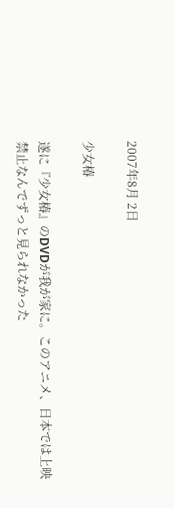2007年8月 2日

少女椿

遂に『少女椿』のDVDが我が家に。このアニメ、日本では上映禁止なんでずっと見られなかった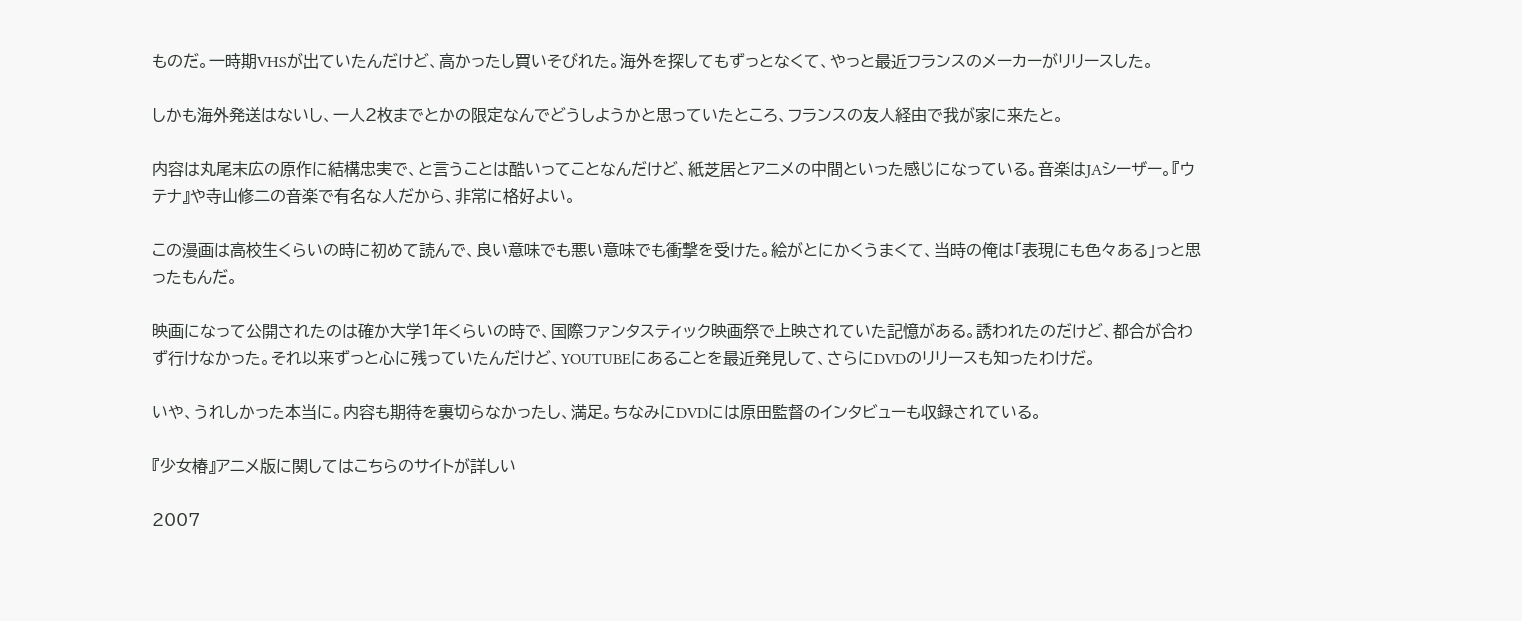ものだ。一時期VHSが出ていたんだけど、高かったし買いそびれた。海外を探してもずっとなくて、やっと最近フランスのメーカーがリリースした。

しかも海外発送はないし、一人2枚までとかの限定なんでどうしようかと思っていたところ、フランスの友人経由で我が家に来たと。

内容は丸尾末広の原作に結構忠実で、と言うことは酷いってことなんだけど、紙芝居とアニメの中間といった感じになっている。音楽はJAシーザー。『ウテナ』や寺山修二の音楽で有名な人だから、非常に格好よい。

この漫画は高校生くらいの時に初めて読んで、良い意味でも悪い意味でも衝撃を受けた。絵がとにかくうまくて、当時の俺は「表現にも色々ある」っと思ったもんだ。

映画になって公開されたのは確か大学1年くらいの時で、国際ファンタスティック映画祭で上映されていた記憶がある。誘われたのだけど、都合が合わず行けなかった。それ以来ずっと心に残っていたんだけど、YOUTUBEにあることを最近発見して、さらにDVDのリリースも知ったわけだ。

いや、うれしかった本当に。内容も期待を裏切らなかったし、満足。ちなみにDVDには原田監督のインタビューも収録されている。

『少女椿』アニメ版に関してはこちらのサイトが詳しい

2007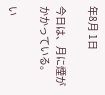年8月 1日

今日は、月に煙がかかっている。

い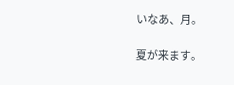いなあ、月。

夏が来ます。